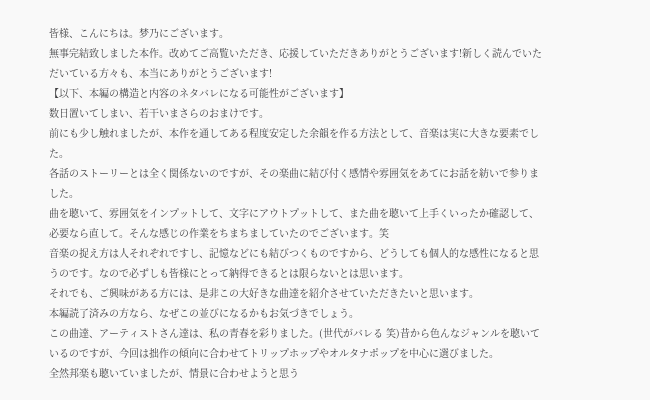皆様、こんにちは。梦乃にございます。
無事完結致しました本作。改めてご高覧いただき、応援していただきありがとうございます!新しく読んでいただいている方々も、本当にありがとうございます!
【以下、本編の構造と内容のネタバレになる可能性がございます】
数日置いてしまい、若干いまさらのおまけです。
前にも少し触れましたが、本作を通してある程度安定した余韻を作る方法として、音楽は実に大きな要素でした。
各話のストーリーとは全く関係ないのですが、その楽曲に結び付く感情や雰囲気をあてにお話を紡いで参りました。
曲を聴いて、雰囲気をインプットして、文字にアウトプットして、また曲を聴いて上手くいったか確認して、必要なら直して。そんな感じの作業をちまちましていたのでございます。笑
音楽の捉え方は人それぞれですし、記憶などにも結びつくものですから、どうしても個人的な感性になると思うのです。なので必ずしも皆様にとって納得できるとは限らないとは思います。
それでも、ご興味がある方には、是非この大好きな曲達を紹介させていただきたいと思います。
本編読了済みの方なら、なぜこの並びになるかもお気づきでしょう。
この曲達、アーティストさん達は、私の青春を彩りました。(世代がバレる 笑)昔から色んなジャンルを聴いているのですが、今回は拙作の傾向に合わせてトリップホップやオルタナポップを中心に選びました。
全然邦楽も聴いていましたが、情景に合わせようと思う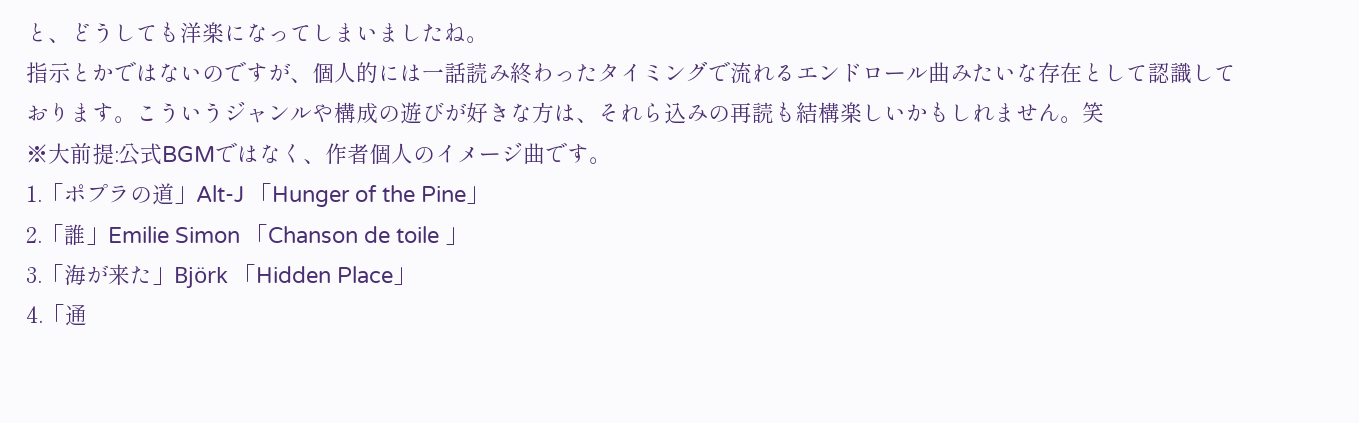と、どうしても洋楽になってしまいましたね。
指示とかではないのですが、個人的には一話読み終わったタイミングで流れるエンドロール曲みたいな存在として認識しております。こういうジャンルや構成の遊びが好きな方は、それら込みの再読も結構楽しいかもしれません。笑
※大前提:公式BGMではなく、作者個人のイメージ曲です。
1.「ポプラの道」Alt-J 「Hunger of the Pine」
2.「誰」Emilie Simon 「Chanson de toile 」
3.「海が来た」Björk 「Hidden Place」
4.「通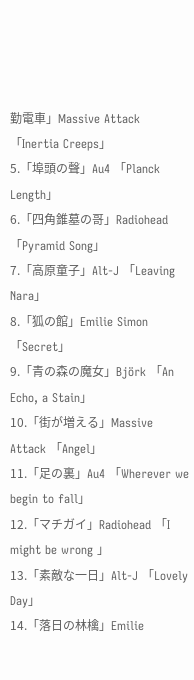勤電車」Massive Attack 「Inertia Creeps」
5.「埠頭の聲」Au4 「Planck Length」
6.「四角錐墓の哥」Radiohead 「Pyramid Song」
7.「高原童子」Alt-J 「Leaving Nara」
8.「狐の館」Emilie Simon 「Secret」
9.「青の森の魔女」Björk 「An Echo, a Stain」
10.「街が増える」Massive Attack 「Angel」
11.「足の裏」Au4 「Wherever we begin to fall」
12.「マチガイ」Radiohead 「I might be wrong 」
13.「素敵な一日」Alt-J 「Lovely Day」
14.「落日の林檎」Emilie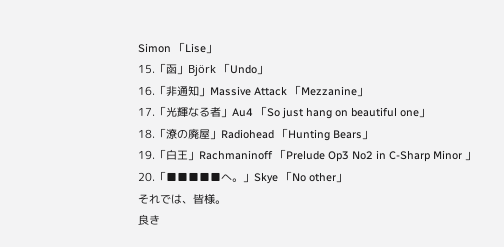Simon 「Lise」
15.「函」Björk 「Undo」
16.「非通知」Massive Attack 「Mezzanine」
17.「光輝なる者」Au4 「So just hang on beautiful one」
18.「潦の廃屋」Radiohead 「Hunting Bears」
19.「白王」Rachmaninoff 「Prelude Op3 No2 in C-Sharp Minor 」
20.「■■■■■へ。」Skye 「No other」
それでは、皆様。
良き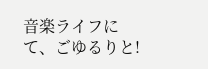音楽ライフにて、ごゆるりと!